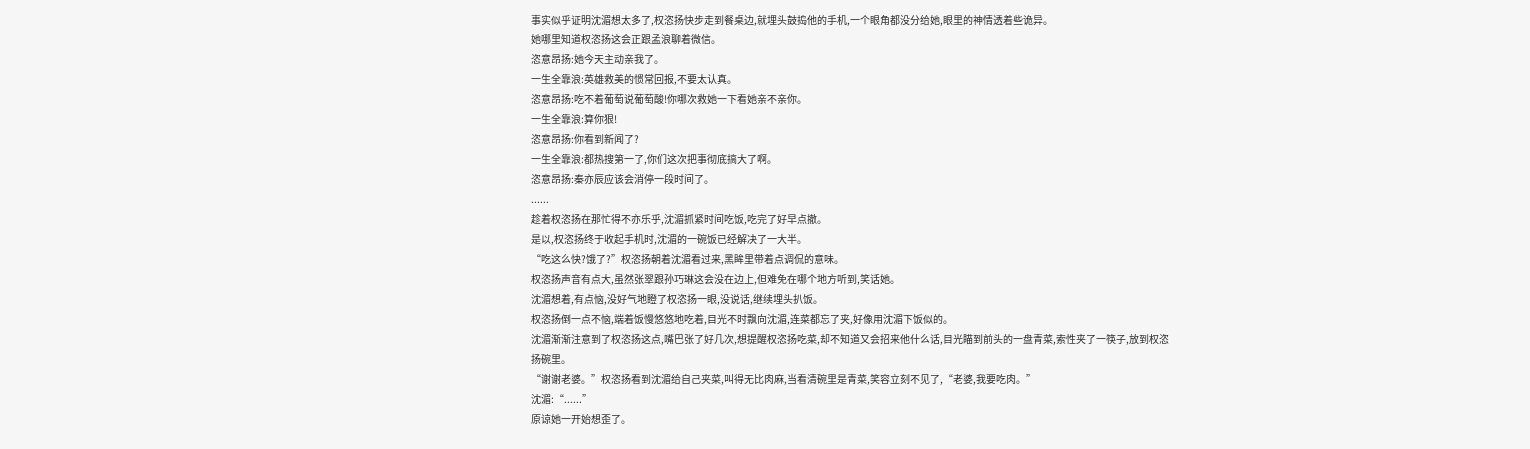事实似乎证明沈湄想太多了,权恣扬快步走到餐桌边,就埋头鼓捣他的手机,一个眼角都没分给她,眼里的神情透着些诡异。
她哪里知道权恣扬这会正跟孟浪聊着微信。
恣意昂扬:她今天主动亲我了。
一生全靠浪:英雄救美的惯常回报,不要太认真。
恣意昂扬:吃不着葡萄说葡萄酸!你哪次救她一下看她亲不亲你。
一生全靠浪:算你狠!
恣意昂扬:你看到新闻了?
一生全靠浪:都热搜第一了,你们这次把事彻底搞大了啊。
恣意昂扬:秦亦辰应该会消停一段时间了。
......
趁着权恣扬在那忙得不亦乐乎,沈湄抓紧时间吃饭,吃完了好早点撤。
是以,权恣扬终于收起手机时,沈湄的一碗饭已经解决了一大半。
“吃这么快?饿了?”权恣扬朝着沈湄看过来,黑眸里带着点调侃的意味。
权恣扬声音有点大,虽然张翠跟孙巧琳这会没在边上,但难免在哪个地方听到,笑话她。
沈湄想着,有点恼,没好气地瞪了权恣扬一眼,没说话,继续埋头扒饭。
权恣扬倒一点不恼,端着饭慢悠悠地吃着,目光不时飘向沈湄,连菜都忘了夹,好像用沈湄下饭似的。
沈湄渐渐注意到了权恣扬这点,嘴巴张了好几次,想提醒权恣扬吃菜,却不知道又会招来他什么话,目光瞄到前头的一盘青菜,索性夹了一筷子,放到权恣扬碗里。
“谢谢老婆。”权恣扬看到沈湄给自己夹菜,叫得无比肉麻,当看清碗里是青菜,笑容立刻不见了,“老婆,我要吃肉。”
沈湄:“......”
原谅她一开始想歪了。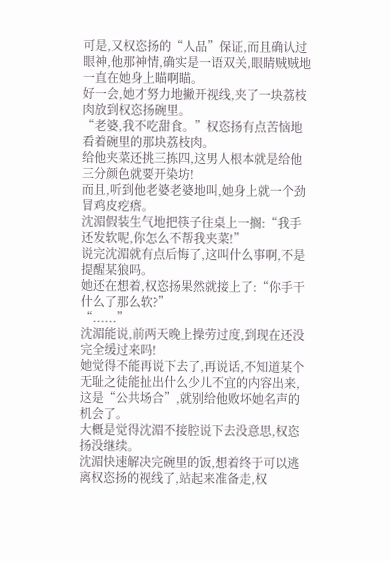可是,又权恣扬的“人品”保证,而且确认过眼神,他那神情,确实是一语双关,眼睛贼贼地一直在她身上瞄啊瞄。
好一会,她才努力地撇开视线,夹了一块荔枝肉放到权恣扬碗里。
“老婆,我不吃甜食。”权恣扬有点苦恼地看着碗里的那块荔枝肉。
给他夹菜还挑三拣四,这男人根本就是给他三分颜色就要开染坊!
而且,听到他老婆老婆地叫,她身上就一个劲冒鸡皮疙瘩。
沈湄假装生气地把筷子往桌上一搁:“我手还发软呢,你怎么不帮我夹菜!”
说完沈湄就有点后悔了,这叫什么事啊,不是提醒某狼吗。
她还在想着,权恣扬果然就接上了:“你手干什么了那么软?”
“......”
沈湄能说,前两天晚上操劳过度,到现在还没完全缓过来吗!
她觉得不能再说下去了,再说话,不知道某个无耻之徒能扯出什么少儿不宜的内容出来,这是“公共场合”,就别给他败坏她名声的机会了。
大概是觉得沈湄不接腔说下去没意思,权恣扬没继续。
沈湄快速解决完碗里的饭,想着终于可以逃离权恣扬的视线了,站起来准备走,权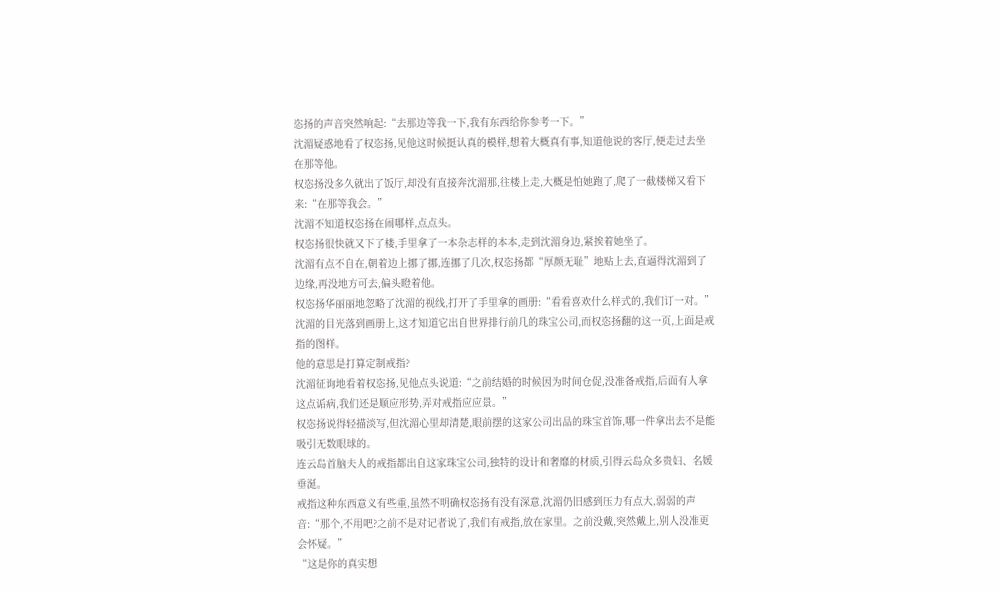恣扬的声音突然响起:“去那边等我一下,我有东西给你参考一下。”
沈湄疑惑地看了权恣扬,见他这时候挺认真的模样,想着大概真有事,知道他说的客厅,便走过去坐在那等他。
权恣扬没多久就出了饭厅,却没有直接奔沈湄那,往楼上走,大概是怕她跑了,爬了一截楼梯又看下来:“在那等我会。”
沈湄不知道权恣扬在闹哪样,点点头。
权恣扬很快就又下了楼,手里拿了一本杂志样的本本,走到沈湄身边,紧挨着她坐了。
沈湄有点不自在,朝着边上挪了挪,连挪了几次,权恣扬都“厚颜无耻”地贴上去,直逼得沈湄到了边缘,再没地方可去,偏头瞪着他。
权恣扬华丽丽地忽略了沈湄的视线,打开了手里拿的画册:“看看喜欢什么样式的,我们订一对。”
沈湄的目光落到画册上,这才知道它出自世界排行前几的珠宝公司,而权恣扬翻的这一页,上面是戒指的图样。
他的意思是打算定制戒指?
沈湄征询地看着权恣扬,见他点头说道:“之前结婚的时候因为时间仓促,没准备戒指,后面有人拿这点诟病,我们还是顺应形势,弄对戒指应应景。”
权恣扬说得轻描淡写,但沈湄心里却清楚,眼前摆的这家公司出品的珠宝首饰,哪一件拿出去不是能吸引无数眼球的。
连云岛首脑夫人的戒指都出自这家珠宝公司,独特的设计和奢靡的材质,引得云岛众多贵妇、名媛垂涎。
戒指这种东西意义有些重,虽然不明确权恣扬有没有深意,沈湄仍旧感到压力有点大,弱弱的声音:“那个,不用吧?之前不是对记者说了,我们有戒指,放在家里。之前没戴,突然戴上,别人没准更会怀疑。”
“这是你的真实想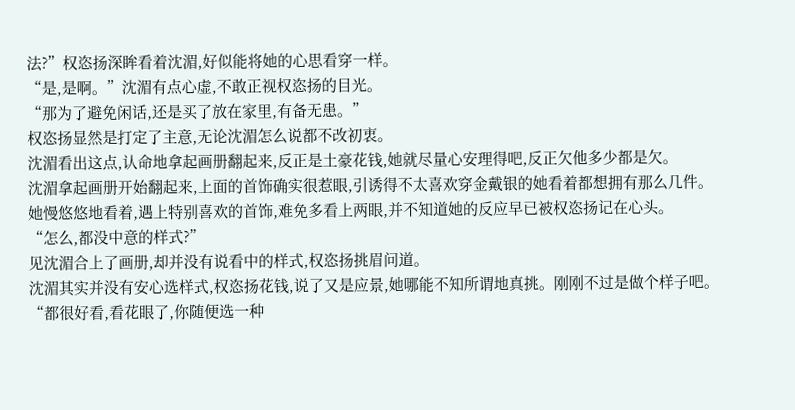法?”权恣扬深眸看着沈湄,好似能将她的心思看穿一样。
“是,是啊。”沈湄有点心虚,不敢正视权恣扬的目光。
“那为了避免闲话,还是买了放在家里,有备无患。”
权恣扬显然是打定了主意,无论沈湄怎么说都不改初衷。
沈湄看出这点,认命地拿起画册翻起来,反正是土豪花钱,她就尽量心安理得吧,反正欠他多少都是欠。
沈湄拿起画册开始翻起来,上面的首饰确实很惹眼,引诱得不太喜欢穿金戴银的她看着都想拥有那么几件。
她慢悠悠地看着,遇上特别喜欢的首饰,难免多看上两眼,并不知道她的反应早已被权恣扬记在心头。
“怎么,都没中意的样式?”
见沈湄合上了画册,却并没有说看中的样式,权恣扬挑眉问道。
沈湄其实并没有安心选样式,权恣扬花钱,说了又是应景,她哪能不知所谓地真挑。刚刚不过是做个样子吧。
“都很好看,看花眼了,你随便选一种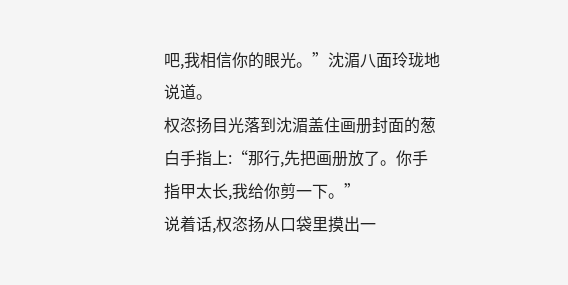吧,我相信你的眼光。”沈湄八面玲珑地说道。
权恣扬目光落到沈湄盖住画册封面的葱白手指上:“那行,先把画册放了。你手指甲太长,我给你剪一下。”
说着话,权恣扬从口袋里摸出一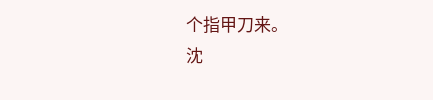个指甲刀来。
沈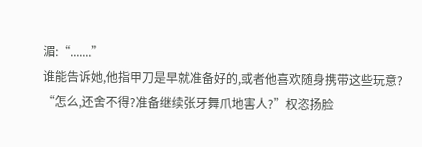湄:“.......”
谁能告诉她,他指甲刀是早就准备好的,或者他喜欢随身携带这些玩意?
“怎么,还舍不得?准备继续张牙舞爪地害人?”权恣扬脸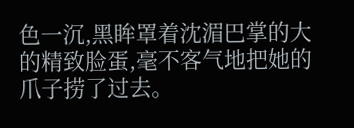色一沉,黑眸罩着沈湄巴掌的大的精致脸蛋,毫不客气地把她的爪子捞了过去。